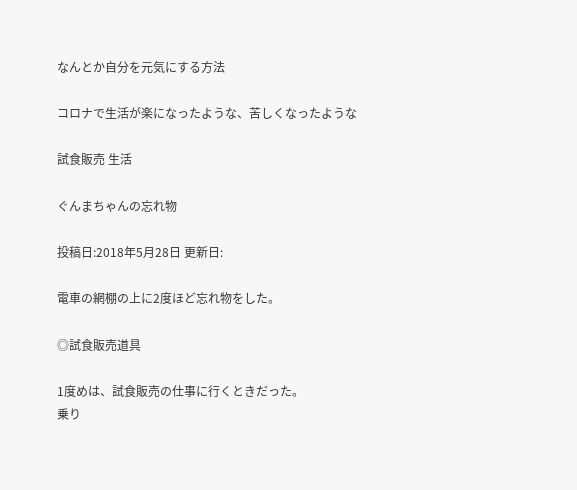なんとか自分を元気にする方法

コロナで生活が楽になったような、苦しくなったような

試食販売 生活

ぐんまちゃんの忘れ物

投稿日:2018年5月28日 更新日:

電車の網棚の上に2度ほど忘れ物をした。

◎試食販売道具

1度めは、試食販売の仕事に行くときだった。
乗り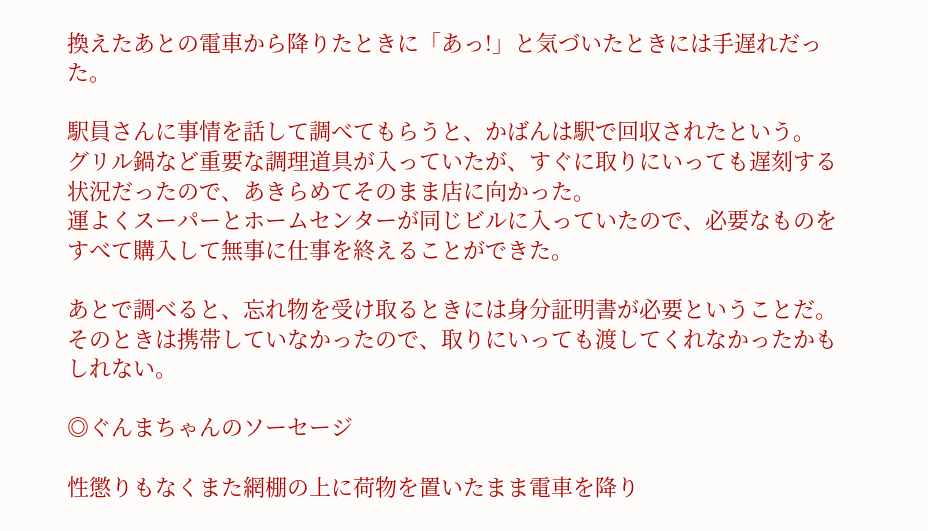換えたあとの電車から降りたときに「あっ!」と気づいたときには手遅れだった。

駅員さんに事情を話して調べてもらうと、かばんは駅で回収されたという。
グリル鍋など重要な調理道具が入っていたが、すぐに取りにいっても遅刻する状況だったので、あきらめてそのまま店に向かった。
運よくスーパーとホームセンターが同じビルに入っていたので、必要なものをすべて購入して無事に仕事を終えることができた。

あとで調べると、忘れ物を受け取るときには身分証明書が必要ということだ。
そのときは携帯していなかったので、取りにいっても渡してくれなかったかもしれない。

◎ぐんまちゃんのソーセージ

性懲りもなくまた網棚の上に荷物を置いたまま電車を降り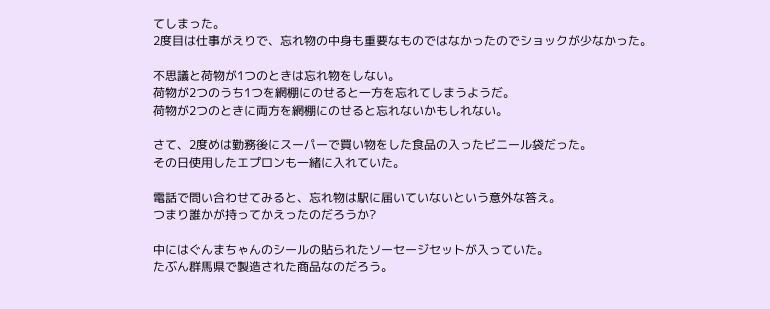てしまった。
2度目は仕事がえりで、忘れ物の中身も重要なものではなかったのでショックが少なかった。

不思議と荷物が1つのときは忘れ物をしない。
荷物が2つのうち1つを網棚にのせると一方を忘れてしまうようだ。
荷物が2つのときに両方を網棚にのせると忘れないかもしれない。

さて、2度めは勤務後にスーパーで買い物をした食品の入ったビニール袋だった。
その日使用したエプロンも一緒に入れていた。

電話で問い合わせてみると、忘れ物は駅に届いていないという意外な答え。
つまり誰かが持ってかえったのだろうか?

中にはぐんまちゃんのシールの貼られたソーセージセットが入っていた。
たぶん群馬県で製造された商品なのだろう。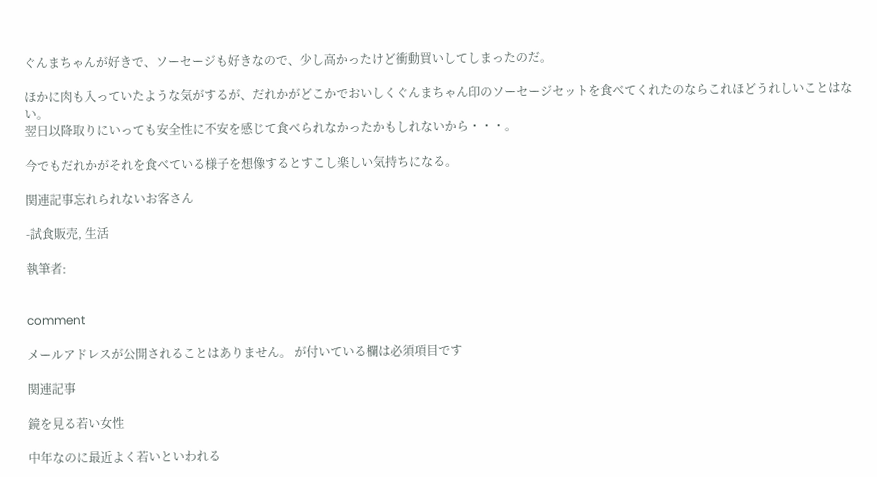ぐんまちゃんが好きで、ソーセージも好きなので、少し高かったけど衝動買いしてしまったのだ。

ほかに肉も入っていたような気がするが、だれかがどこかでおいしくぐんまちゃん印のソーセージセットを食べてくれたのならこれほどうれしいことはない。
翌日以降取りにいっても安全性に不安を感じて食べられなかったかもしれないから・・・。

今でもだれかがそれを食べている様子を想像するとすこし楽しい気持ちになる。

関連記事忘れられないお客さん

-試食販売, 生活

執筆者:


comment

メールアドレスが公開されることはありません。 が付いている欄は必須項目です

関連記事

鏡を見る若い女性

中年なのに最近よく若いといわれる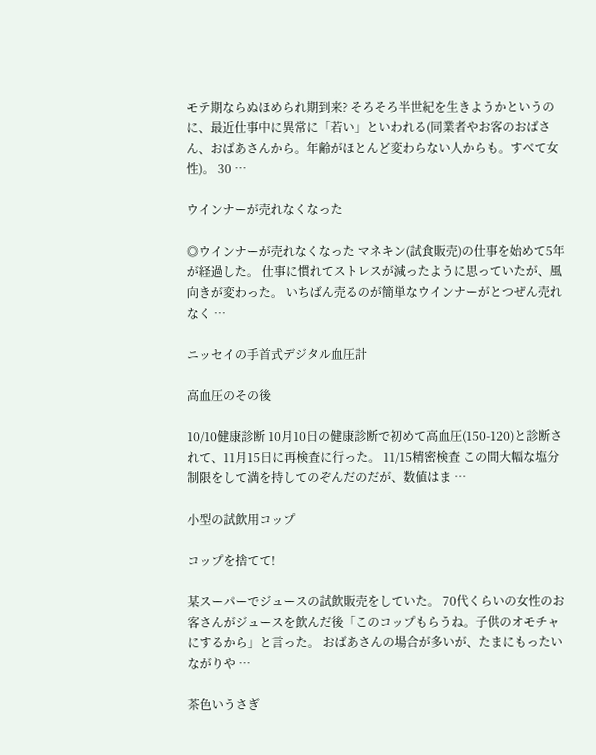モテ期ならぬほめられ期到来? そろそろ半世紀を生きようかというのに、最近仕事中に異常に「若い」といわれる(同業者やお客のおばさん、おばあさんから。年齢がほとんど変わらない人からも。すべて女性)。 30 …

ウインナーが売れなくなった

◎ウインナーが売れなくなった マネキン(試食販売)の仕事を始めて5年が経過した。 仕事に慣れてストレスが減ったように思っていたが、風向きが変わった。 いちばん売るのが簡単なウインナーがとつぜん売れなく …

ニッセイの手首式デジタル血圧計

高血圧のその後

10/10健康診断 10月10日の健康診断で初めて高血圧(150-120)と診断されて、11月15日に再検査に行った。 11/15精密検査 この間大幅な塩分制限をして満を持してのぞんだのだが、数値はま …

小型の試飲用コップ

コップを捨てて!

某スーパーでジュースの試飲販売をしていた。 70代くらいの女性のお客さんがジュースを飲んだ後「このコップもらうね。子供のオモチャにするから」と言った。 おばあさんの場合が多いが、たまにもったいながりや …

茶色いうさぎ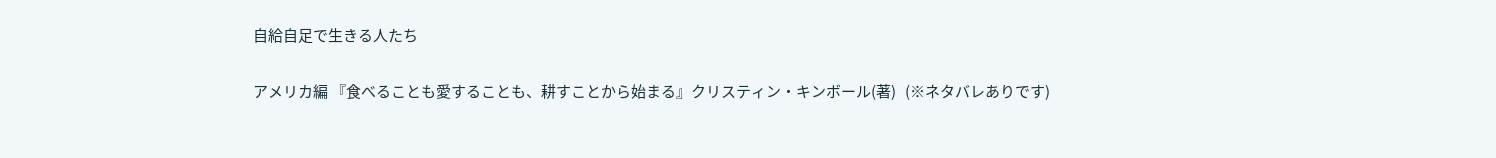自給自足で生きる人たち

アメリカ編 『食べることも愛することも、耕すことから始まる』クリスティン・キンボール(著)   (※ネタバレありです)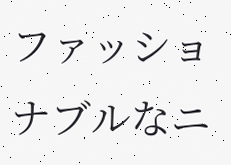ファッショナブルなニ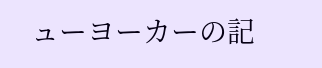ューヨーカーの記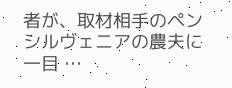者が、取材相手のペンシルヴェニアの農夫に一目 …